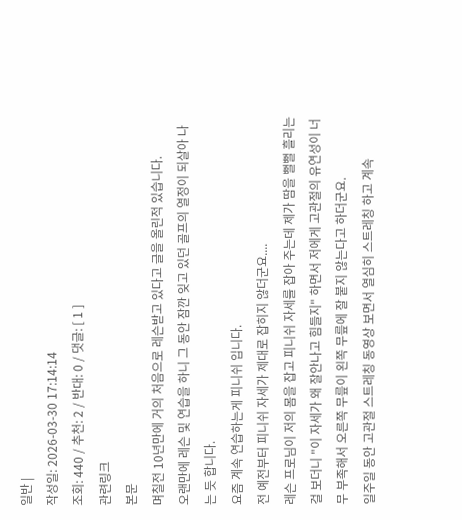일반 |
작성일: 2026-03-30 17:14:14
조회: 440 / 추천: 2 / 반대: 0 / 댓글: [ 1 ]
관련링크
본문
며칠전 10년만에 거의 처음으로 레슨받고 있다고 글을 올린적 있습니다.
오랜만에 레슨 및 연습을 하니 그 동안 잠깐 잊고 있던 골프의 열정이 되살아 나는 듯 합니다.
요즘 계속 연습하는게 피니쉬 입니다.
전 예전부터 피니쉬 자세가 제대로 잡히지 않더군요....
레슨 프로님이 저의 몸을 잡고 피니쉬 자세를 잡아 주는데 제가 땀을 뻘뻘 흘리는 걸 보더니 "이 자세가 왜 잘안나고 힘들지" 하면서 저에게 고관절의 유연성이 너무 부족해서 오른쪽 무릎이 왼쪽 무릎에 잘 붙지 않는다고 하더군요.
일주일 동안 고관절 스트레칭 동영상 보면서 열심히 스트레칭 하고 계속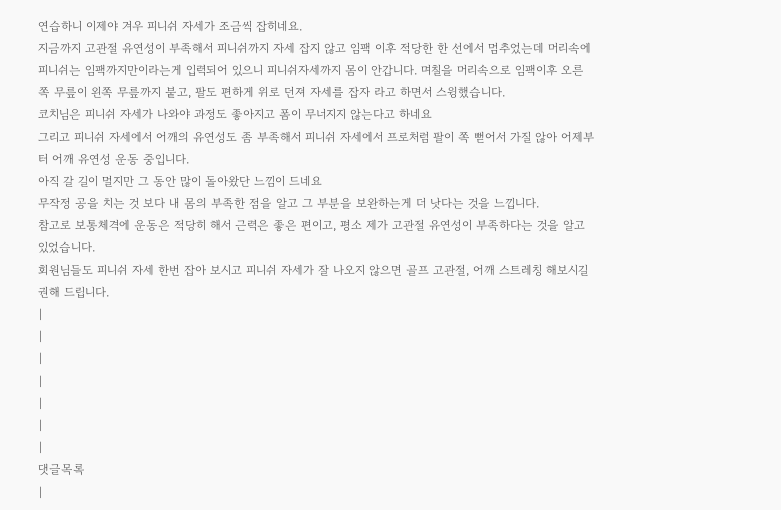연습하니 이제야 겨우 피니쉬 자세가 조금씩 잡히네요.
지금까지 고관절 유연성이 부족해서 피니쉬까지 자세 잡지 않고 임팩 이후 적당한 한 선에서 멈추었는데 머리속에 피니쉬는 임팩까지만이라는게 입력되어 있으니 피니쉬자세까지 몸이 안갑니다. 며칠을 머리속으로 임팩이후 오른쪽 무릎이 왼쪽 무릎까지 붙고, 팔도 편하게 위로 던져 자세를 잡자 라고 하면서 스윙했습니다.
코치님은 피니쉬 자세가 나와야 과정도 좋아지고 폼이 무너지지 않는다고 하네요
그리고 피니쉬 자세에서 어깨의 유연성도 좀 부족해서 피니쉬 자세에서 프로처럼 팔이 쪽 뻗어서 가질 않아 어제부터 어깨 유연성 운동 중입니다.
아직 갈 길이 멀지만 그 동안 많이 돌아왔단 느낌이 드네요
무작정 공을 치는 것 보다 내 몸의 부족한 점을 알고 그 부분을 보완하는게 더 낫다는 것을 느낍니다.
참고로 보통체격에 운동은 적당히 해서 근력은 좋은 편이고, 평소 제가 고관절 유연성이 부족하다는 것을 알고 있었습니다.
회원님들도 피니쉬 자세 한번 잡아 보시고 피니쉬 자세가 잘 나오지 않으면 골프 고관절, 어깨 스트레칭 해보시길 권해 드립니다.
|
|
|
|
|
|
|
댓글목록
|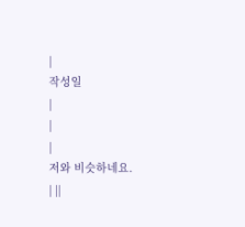|
작성일
|
|
|
저와 비슷하네요.
| ||